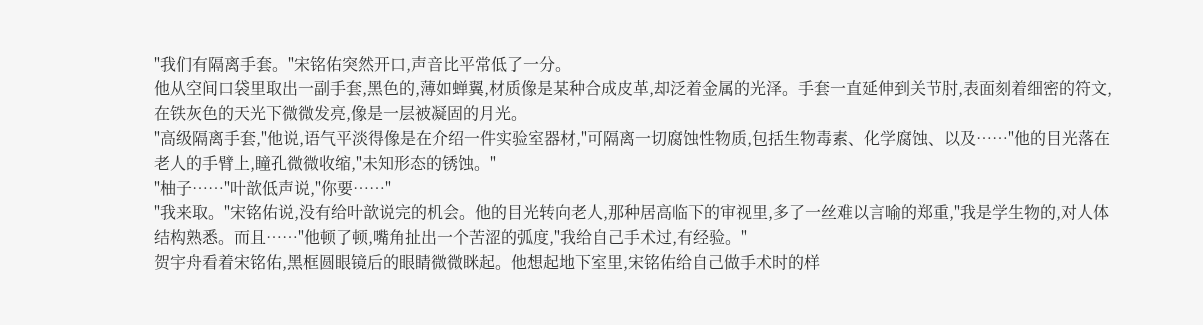"我们有隔离手套。"宋铭佑突然开口,声音比平常低了一分。
他从空间口袋里取出一副手套,黑色的,薄如蝉翼,材质像是某种合成皮革,却泛着金属的光泽。手套一直延伸到关节肘,表面刻着细密的符文,在铁灰色的天光下微微发亮,像是一层被凝固的月光。
"高级隔离手套,"他说,语气平淡得像是在介绍一件实验室器材,"可隔离一切腐蚀性物质,包括生物毒素、化学腐蚀、以及……"他的目光落在老人的手臂上,瞳孔微微收缩,"未知形态的锈蚀。"
"柚子……"叶歆低声说,"你要……"
"我来取。"宋铭佑说,没有给叶歆说完的机会。他的目光转向老人,那种居高临下的审视里,多了一丝难以言喻的郑重,"我是学生物的,对人体结构熟悉。而且……"他顿了顿,嘴角扯出一个苦涩的弧度,"我给自己手术过,有经验。"
贺宇舟看着宋铭佑,黑框圆眼镜后的眼睛微微眯起。他想起地下室里,宋铭佑给自己做手术时的样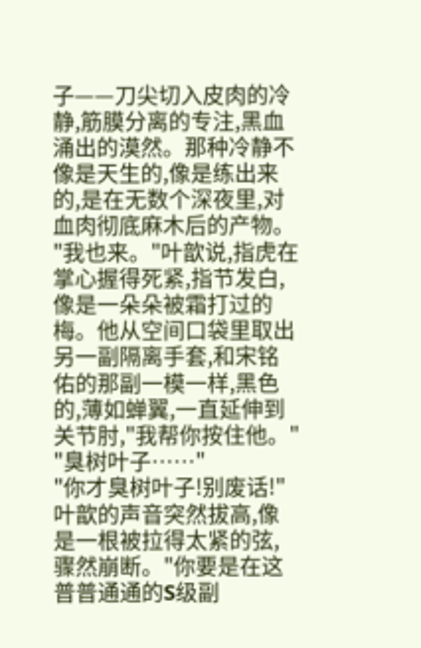子——刀尖切入皮肉的冷静,筋膜分离的专注,黑血涌出的漠然。那种冷静不像是天生的,像是练出来的,是在无数个深夜里,对血肉彻底麻木后的产物。
"我也来。"叶歆说,指虎在掌心握得死紧,指节发白,像是一朵朵被霜打过的梅。他从空间口袋里取出另一副隔离手套,和宋铭佑的那副一模一样,黑色的,薄如蝉翼,一直延伸到关节肘,"我帮你按住他。"
"臭树叶子……"
"你才臭树叶子!别废话!"叶歆的声音突然拔高,像是一根被拉得太紧的弦,骤然崩断。"你要是在这普普通通的S级副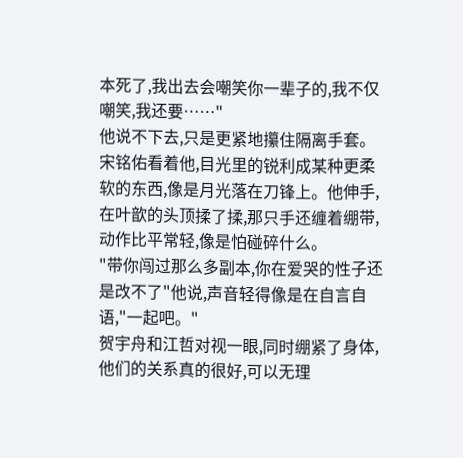本死了,我出去会嘲笑你一辈子的,我不仅嘲笑,我还要……"
他说不下去,只是更紧地攥住隔离手套。
宋铭佑看着他,目光里的锐利成某种更柔软的东西,像是月光落在刀锋上。他伸手,在叶歆的头顶揉了揉,那只手还缠着绷带,动作比平常轻,像是怕碰碎什么。
"带你闯过那么多副本,你在爱哭的性子还是改不了"他说,声音轻得像是在自言自语,"一起吧。"
贺宇舟和江哲对视一眼,同时绷紧了身体,他们的关系真的很好,可以无理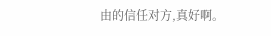由的信任对方,真好啊。